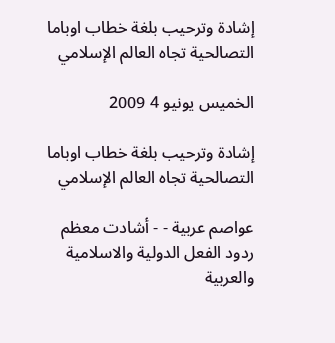إشادة وترحيب بلغة خطاب اوباما التصالحية تجاه العالم الإسلامي

الخميس يونيو 4 2009

إشادة وترحيب بلغة خطاب اوباما التصالحية تجاه العالم الإسلامي

عواصم عربية - - أشادت معظم ردود الفعل الدولية والاسلامية والعربية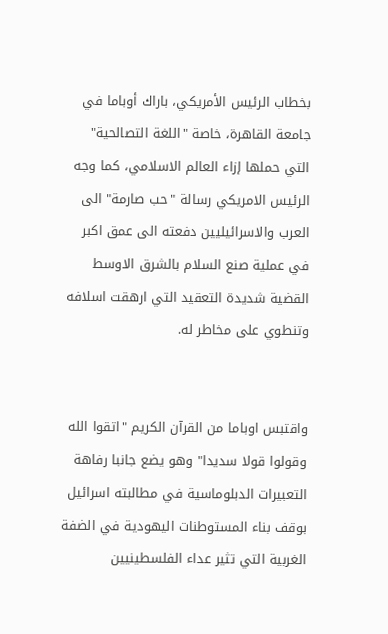بخطاب الرئيس الأمريكي، باراك أوباما في جامعة القاهرة، خاصة "اللغة التصالحية" التي حملها إزاء العالم الاسلامي، كما وجه الرئيس الامريكي رسالة "حب صارمة" الى العرب والاسرائيليين دفعته الى عمق اكبر في عملية صنع السلام بالشرق الاوسط القضية شديدة التعقيد التي ارهقت اسلافه وتنطوي على مخاطر له.


واقتبس اوباما من القرآن الكريم "اتقوا الله وقولوا قولا سديدا" وهو يضع جانبا رفاهة التعبيرات الدبلوماسية في مطالبته اسرائيل بوقف بناء المستوطنات اليهودية في الضفة الغربية التي تثير عداء الفلسطينيين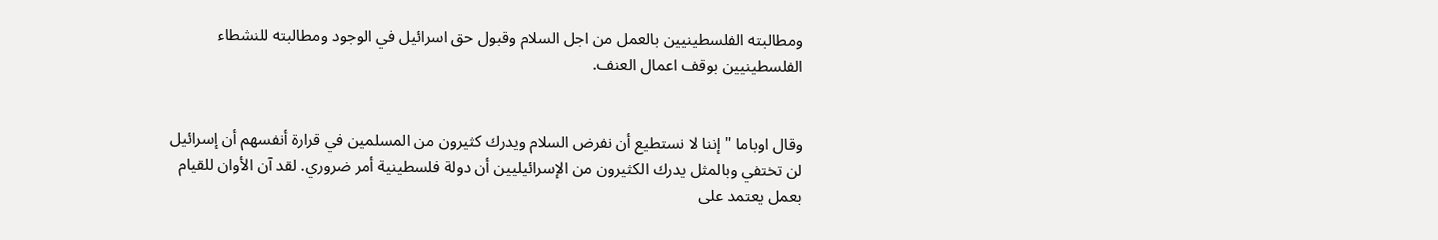ومطالبته الفلسطينيين بالعمل من اجل السلام وقبول حق اسرائيل في الوجود ومطالبته للنشطاء الفلسطينيين بوقف اعمال العنف.


وقال اوباما "إننا لا نستطيع أن نفرض السلام ويدرك كثيرون من المسلمين في قرارة أنفسهم أن إسرائيل لن تختفي وبالمثل يدرك الكثيرون من الإسرائيليين أن دولة فلسطينية أمر ضروري. لقد آن الأوان للقيام بعمل يعتمد على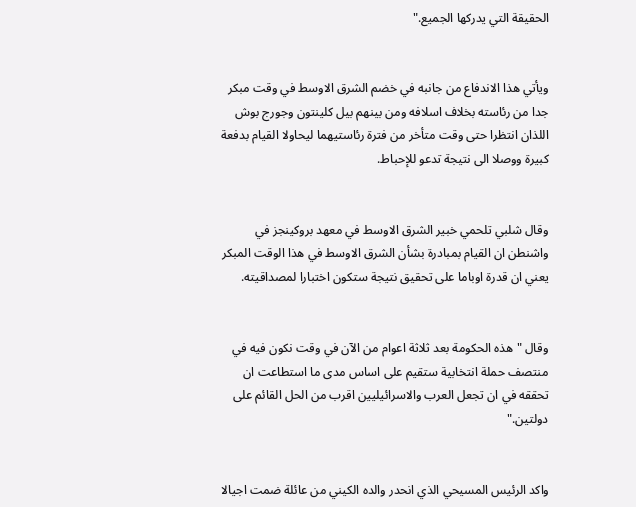الحقيقة التي يدركها الجميع."


ويأتي هذا الاندفاع من جانبه في خضم الشرق الاوسط في وقت مبكر جدا من رئاسته بخلاف اسلافه ومن بينهم بيل كلينتون وجورج بوش اللذان انتظرا حتى وقت متأخر من فترة رئاستيهما ليحاولا القيام بدفعة كبيرة ووصلا الى نتيجة تدعو للإحباط.


وقال شلبي تلحمي خبير الشرق الاوسط في معهد بروكينجز في واشنطن ان القيام بمبادرة بشأن الشرق الاوسط في هذا الوقت المبكر يعني ان قدرة اوباما على تحقيق نتيجة ستكون اختبارا لمصداقيته.


وقال "هذه الحكومة بعد ثلاثة اعوام من الآن في وقت نكون فيه في منتصف حملة انتخابية ستقيم على اساس مدى ما استطاعت ان تحققه في ان تجعل العرب والاسرائيليين اقرب من الحل القائم على دولتين."


واكد الرئيس المسيحي الذي انحدر والده الكيني من عائلة ضمت اجيالا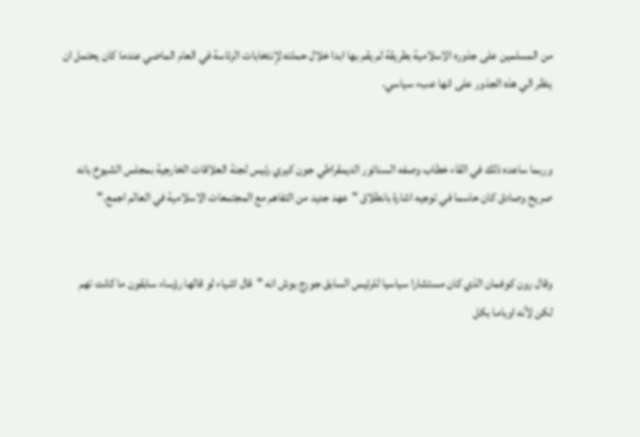من المسلمين على جذوره الاسلامية بطريقة لم يقم بها ابدا خلال حملته لإنتخابات الرئاسة في العام الماضي عندما كان يحتمل ان ينظر الي هذه الجذور على انها عبء سياسي.


وربما ساعده ذلك في القاء خطاب وصفه السناتور الديمقراطي جون كيري رئيس لجنة العلاقات الخارجية بمجلس الشيوخ بانه صريح وصادق كان حاسما في توجيه اشارة بانطلاق "عهد جديد من التفاهم مع المجتمعات الاسلامية في العالم اجمع."


وقال رون كوفمان الذي كان مستشارا سياسيا للرئيس السابق جورج بوش انه "قال اشياء لو قالها رؤساء سابقون ما كانت تهم لكن لأنه اوباما بكل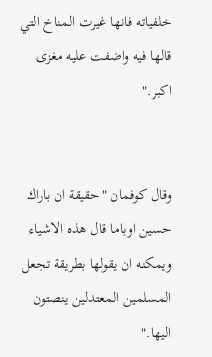خلفياته فانها غيرت المناخ التي قالها فيه واضفت عليه مغزى اكبر."


وقال كوفمان "حقيقة ان باراك حسين اوباما قال هذه الاشياء ويمكنه ان يقولها بطريقة تجعل المسلمين المعتدلين ينصتون اليها."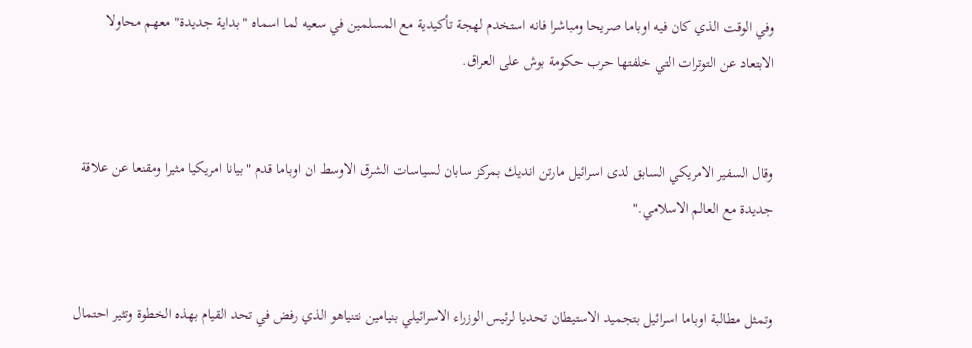وفي الوقت الذي كان فيه اوباما صريحا ومباشرا فانه استخدم لهجة تأكيدية مع المسلمين في سعيه لما اسماه "بداية جديدة" معهم محاولا الابتعاد عن التوترات التي خلفتها حرب حكومة بوش على العراق.


وقال السفير الامريكي السابق لدى اسرائيل مارتن انديك بمركز سابان لسياسات الشرق الاوسط ان اوباما قدم "بيانا امريكيا مثيرا ومقنعا عن علاقة جديدة مع العالم الاسلامي."


وتمثل مطالبة اوباما اسرائيل بتجميد الاستيطان تحديا لرئيس الوزراء الاسرائيلي بنيامين نتنياهو الذي رفض في تحد القيام بهذه الخطوة وتثير احتمال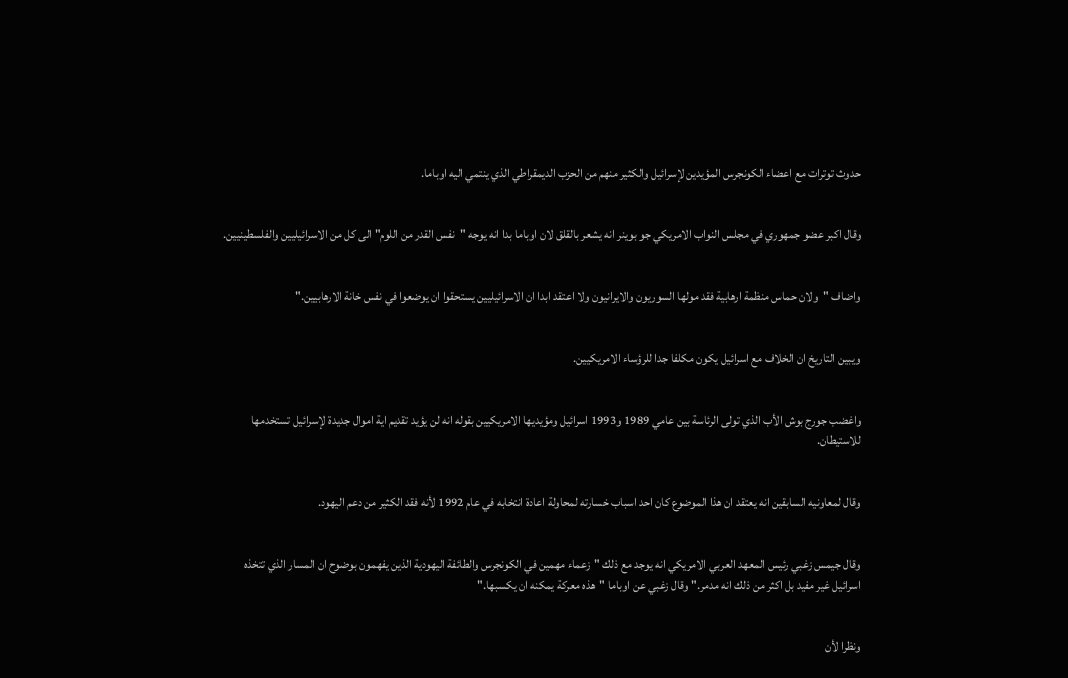حدوث توترات مع اعضاء الكونجرس المؤيدين لإسرائيل والكثير منهم من الحزب الديمقراطي الذي ينتمي اليه اوباما.


وقال اكبر عضو جمهوري في مجلس النواب الامريكي جو بوينر انه يشعر بالقلق لان اوباما بدا انه يوجه "نفس القدر من اللوم" الى كل من الاسرائيليين والفلسطينيين.


واضاف "ولان حماس منظمة ارهابية فقد مولها السوريون والايرانيون ولا اعتقد ابدا ان الاسرائيليين يستحقوا ان يوضعوا في نفس خانة الارهابيين."


ويبين التاريخ ان الخلاف مع اسرائيل يكون مكلفا جدا للرؤساء الامريكيين.


واغضب جورج بوش الأب الذي تولى الرئاسة بين عامي 1989 و1993 اسرائيل ومؤيديها الامريكيين بقوله انه لن يؤيد تقديم اية اموال جديدة لإسرائيل تستخدمها للاستيطان.


وقال لمعاونيه السابقين انه يعتقد ان هذا الموضوع كان احد اسباب خسارته لمحاولة اعادة انتخابه في عام 1992 لأنه فقد الكثير من دعم اليهود.


وقال جيمس زغبي رئيس المعهد العربي الامريكي انه يوجد مع ذلك "زعماء مهمين في الكونجرس والطائفة اليهودية الذين يفهمون بوضوح ان المسار الذي تتخذه اسرائيل غير مفيد بل اكثر من ذلك انه مدمر." وقال زغبي عن اوباما "هذه معركة يمكنه ان يكسبها."


ونظرا لأن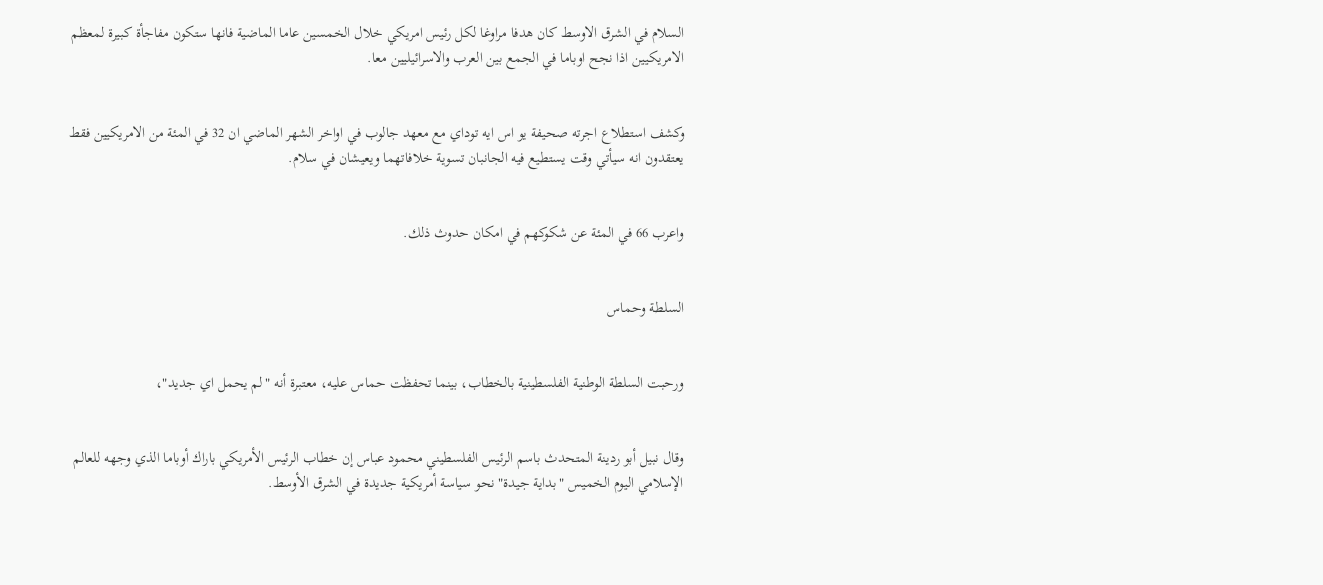السلام في الشرق الاوسط كان هدفا مراوغا لكل رئيس امريكي خلال الخمسين عاما الماضية فانها ستكون مفاجأة كبيرة لمعظم الامريكيين اذا نجح اوباما في الجمع بين العرب والاسرائيليين معا.


وكشف استطلاع اجرته صحيفة يو اس ايه توداي مع معهد جالوب في اواخر الشهر الماضي ان 32 في المئة من الامريكيين فقط يعتقدون انه سيأتي وقت يستطيع فيه الجانبان تسوية خلافاتهما ويعيشان في سلام.


واعرب 66 في المئة عن شكوكهم في امكان حدوث ذلك.


السلطة وحماس


ورحبت السلطة الوطنية الفلسطينية بالخطاب، بينما تحفظت حماس عليه، معتبرة أنه "لم يحمل اي جديد"،


وقال نبيل أبو ردينة المتحدث باسم الرئيس الفلسطيني محمود عباس إن خطاب الرئيس الأمريكي باراك أوباما الذي وجهه للعالم الإسلامي اليوم الخميس "بداية جيدة" نحو سياسة أمريكية جديدة في الشرق الأوسط.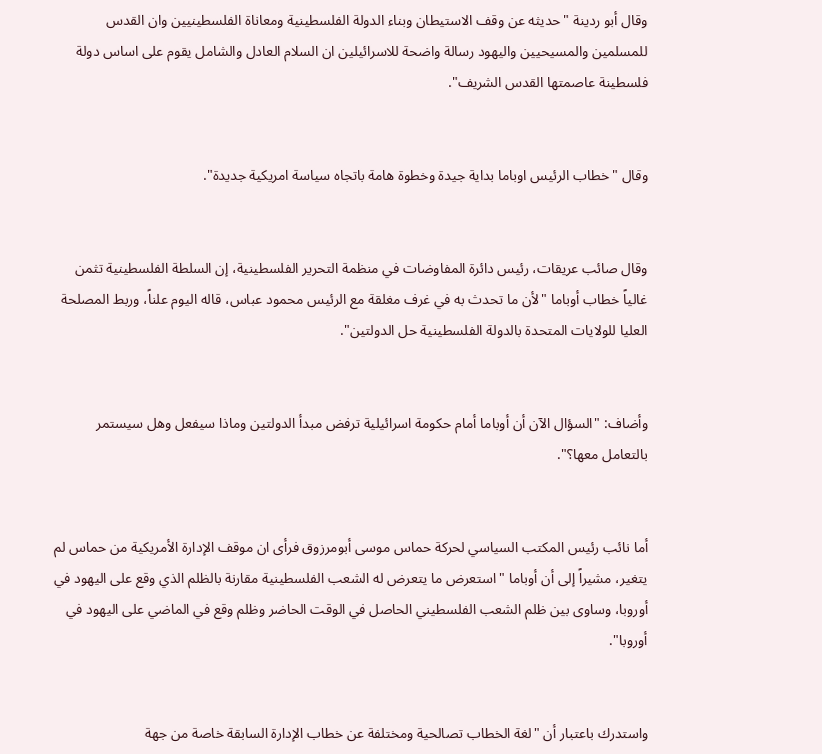وقال أبو ردينة "حديثه عن وقف الاستيطان وبناء الدولة الفلسطينية ومعاناة الفلسطينيين وان القدس للمسلمين والمسيحيين واليهود رسالة واضحة للاسرائيلين ان السلام العادل والشامل يقوم على اساس دولة فلسطينة عاصمتها القدس الشريف".


وقال "خطاب الرئيس اوباما بداية جيدة وخطوة هامة باتجاه سياسة امريكية جديدة".


وقال صائب عريقات، رئيس دائرة المفاوضات في منظمة التحرير الفلسطينية، إن السلطة الفلسطينية تثمن غالياً خطاب أوباما "لأن ما تحدث به في غرف مغلقة مع الرئيس محمود عباس، قاله اليوم علناً، وربط المصلحة العليا للولايات المتحدة بالدولة الفلسطينية حل الدولتين".


وأضاف: "السؤال الآن أن أوباما أمام حكومة اسرائيلية ترفض مبدأ الدولتين وماذا سيفعل وهل سيستمر بالتعامل معها؟".


أما نائب رئيس المكتب السياسي لحركة حماس موسى أبومرزوق فرأى ان موقف الإدارة الأمريكية من حماس لم يتغير، مشيراً إلى أن أوباما "استعرض ما يتعرض له الشعب الفلسطينية مقارنة بالظلم الذي وقع على اليهود في أوروبا، وساوى بين ظلم الشعب الفلسطيني الحاصل في الوقت الحاضر وظلم وقع في الماضي على اليهود في أوروبا".


واستدرك باعتبار أن "لغة الخطاب تصالحية ومختلفة عن خطاب الإدارة السابقة خاصة من جهة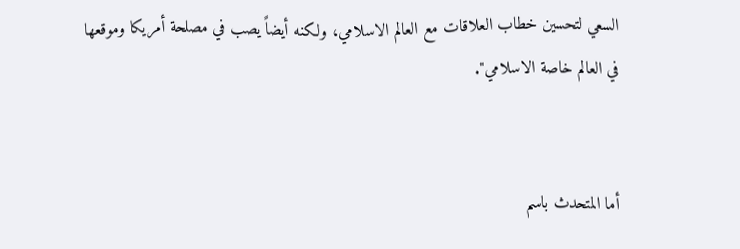السعي لتحسين خطاب العلاقات مع العالم الاسلامي، ولكنه أيضاً يصب في مصلحة أمريكا وموقعها في العالم خاصة الاسلامي".


أما المتحدث باسم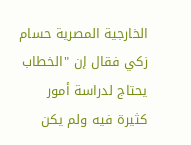الخارجية المصرية حسام زكي فقال إن "الخطاب يحتاج لدراسة أمور كثيرة فيه ولم يكن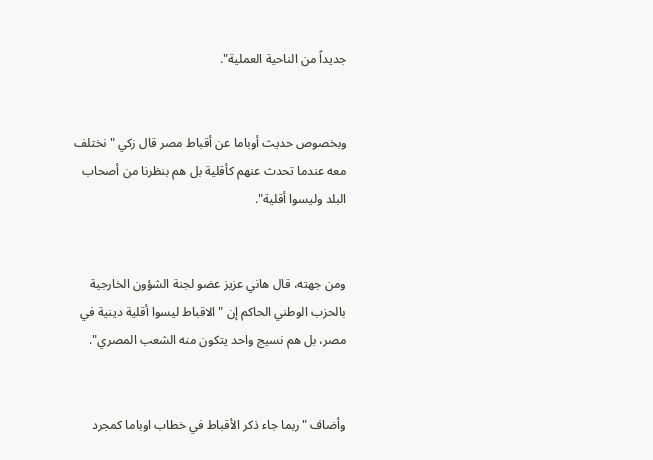جديداً من الناحية العملية".


وبخصوص حديث أوباما عن أقباط مصر قال زكي "نختلف معه عندما تحدث عنهم كأقلية بل هم بنظرنا من أصحاب البلد وليسوا أقلية".


ومن جهته، قال هاني عزيز عضو لجنة الشؤون الخارجية بالحزب الوطني الحاكم إن "الاقباط ليسوا أقلية دينية في مصر، بل هم نسيج واحد يتكون منه الشعب المصري".


وأضاف "ربما جاء ذكر الأقباط في خطاب اوباما كمجرد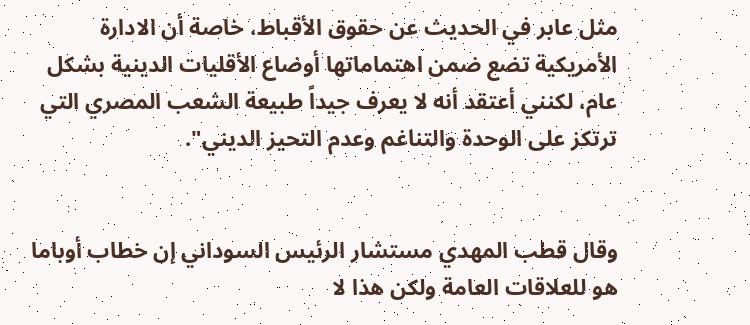مثل عابر في الحديث عن حقوق الأقباط، خاصة أن الادارة الأمريكية تضع ضمن اهتماماتها أوضاع الأقليات الدينية بشكل عام، لكنني أعتقد أنه لا يعرف جيداً طبيعة الشعب المصري التي ترتكز على الوحدة والتناغم وعدم التحيز الديني".


وقال قطب المهدي مستشار الرئيس السوداني إن خطاب أوباما هو للعلاقات العامة ولكن هذا لا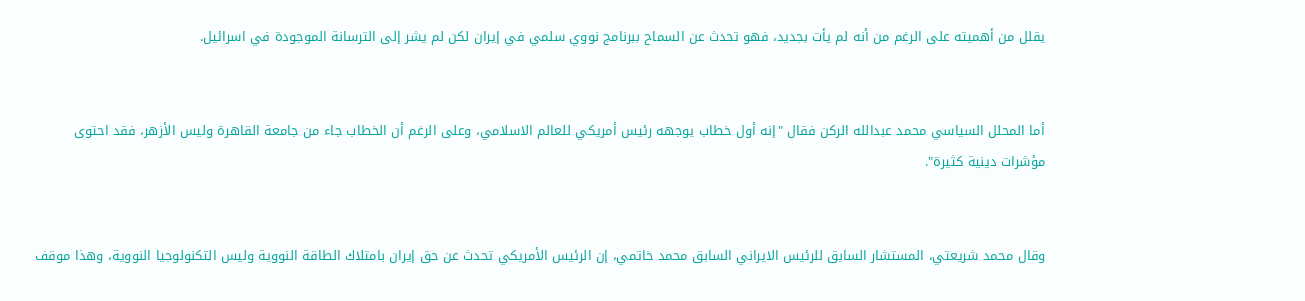يقلل من أهميته على الرغم من أنه لم يأت بجديد، فهو تحدث عن السماح ببرنامج نووي سلمي في إيران لكن لم يشر إلى الترسانة الموجودة في اسرائيل.


أما المحلل السياسي محمد عبدالله الركن فقال "إنه أول خطاب يوجهه رئيس أمريكي للعالم الاسلامي، وعلى الرغم أن الخطاب جاء من جامعة القاهرة وليس الأزهر، فقد احتوى مؤشرات دينية كثيرة".


وقال محمد شريعتي، المستشار السابق للرئيس الايراني السابق محمد خاتمي، إن الرئيس الأمريكي تحدث عن حق إيران بامتلاك الطاقة النووية وليس التكنولوجيا النووية، وهذا موقف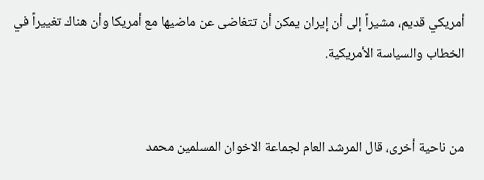أمريكي قديم، مشيراً إلى أن إيران يمكن أن تتغاضى عن ماضيها مع أمريكا وأن هناك تغييراً في الخطاب والسياسة الأمريكية.


من ناحية أخرى، قال المرشد العام لجماعة الاخوان المسلمين محمد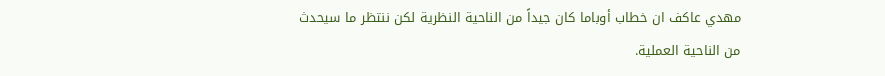مهدي عاكف ان خطاب أوباما كان جيداً من الناحية النظرية لكن ننتظر ما سيحدث من الناحية العملية.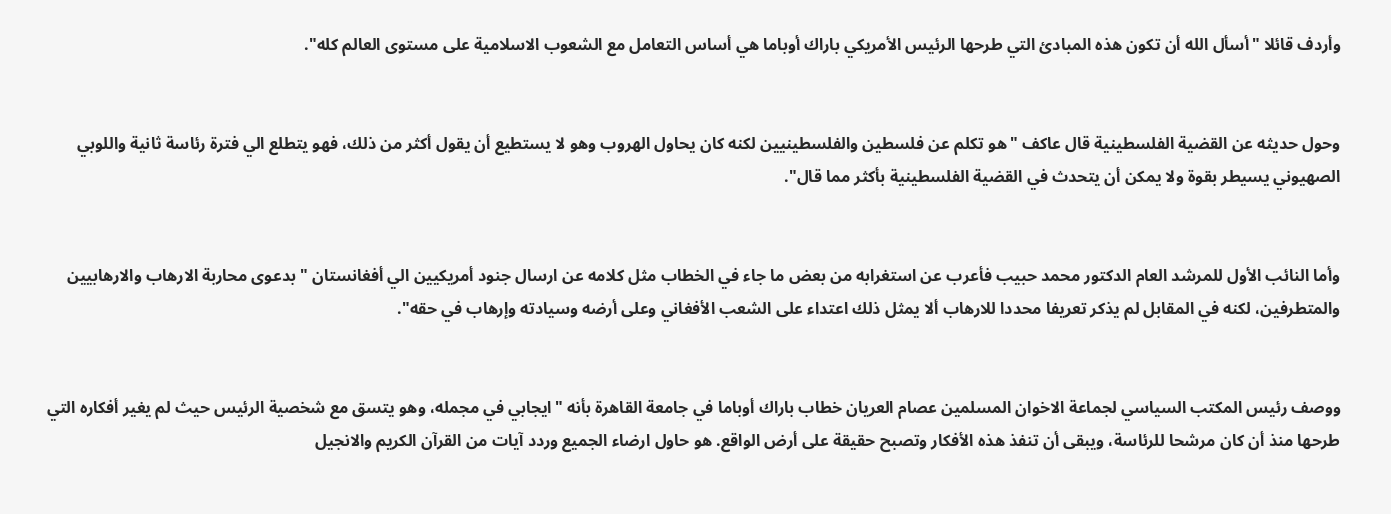وأردف قائلا "أسأل الله أن تكون هذه المبادئ التي طرحها الرئيس الأمريكي باراك أوباما هي أساس التعامل مع الشعوب الاسلامية على مستوى العالم كله".


وحول حديثه عن القضية الفلسطينية قال عاكف "هو تكلم عن فلسطين والفلسطينيين لكنه كان يحاول الهروب وهو لا يستطيع أن يقول أكثر من ذلك، فهو يتطلع الي فترة رئاسة ثانية واللوبي الصهيوني يسيطر بقوة ولا يمكن أن يتحدث في القضية الفلسطينية بأكثر مما قال".


وأما النائب الأول للمرشد العام الدكتور محمد حبيب فأعرب عن استغرابه من بعض ما جاء في الخطاب مثل كلامه عن ارسال جنود أمريكيين الي أفغانستان "بدعوى محاربة الارهاب والارهابيين والمتطرفين، لكنه في المقابل لم يذكر تعريفا محددا للارهاب ألا يمثل ذلك اعتداء على الشعب الأفغاني وعلى أرضه وسيادته وإرهاب في حقه".


ووصف رئيس المكتب السياسي لجماعة الاخوان المسلمين عصام العريان خطاب باراك أوباما في جامعة القاهرة بأنه "ايجابي في مجمله، وهو يتسق مع شخصية الرئيس حيث لم يغير أفكاره التي طرحها منذ أن كان مرشحا للرئاسة، ويبقى أن تنفذ هذه الأفكار وتصبح حقيقة على أرض الواقع. هو حاول ارضاء الجميع وردد آيات من القرآن الكريم والانجيل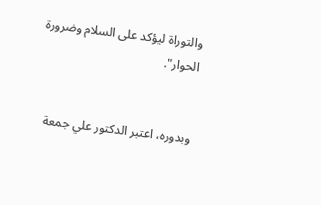والتوراة ليؤكد على السلام وضرورة الحوار".


وبدوره، اعتبر الدكتور علي جمعة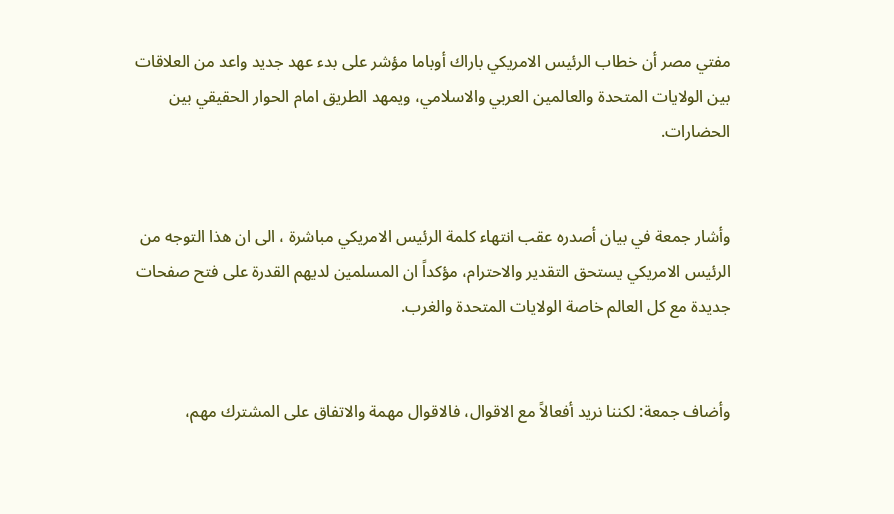مفتي مصر أن خطاب الرئيس الامريكي باراك أوباما مؤشر على بدء عهد جديد واعد من العلاقات بين الولايات المتحدة والعالمين العربي والاسلامي، ويمهد الطريق امام الحوار الحقيقي بين الحضارات.


وأشار جمعة في بيان أصدره عقب انتهاء كلمة الرئيس الامريكي مباشرة ، الى ان هذا التوجه من الرئيس الامريكي يستحق التقدير والاحترام، مؤكداً ان المسلمين لديهم القدرة على فتح صفحات جديدة مع كل العالم خاصة الولايات المتحدة والغرب.


وأضاف جمعة: لكننا نريد أفعالاً مع الاقوال، فالاقوال مهمة والاتفاق على المشترك مهم،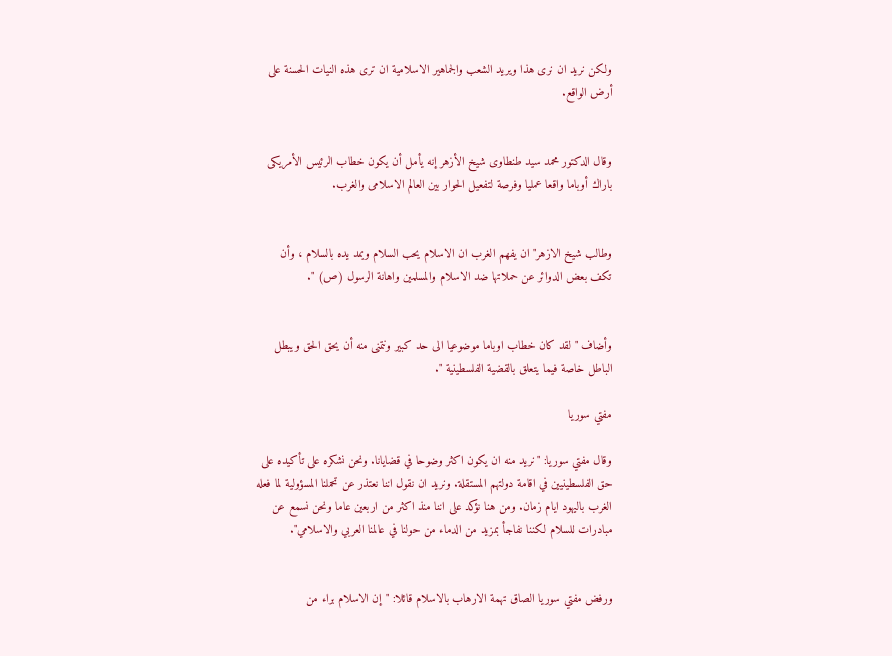ولكن نريد ان نرى هذا ويريد الشعب والجماهير الاسلامية ان ترى هذه النيات الحسنة على أرض الواقع.


وقال الدكتور محمد سيد طنطاوى شيخ الأزهر إنه يأمل أن يكون خطاب الرئيس الأمريكى باراك أوباما واقعا عمليا وفرصة لتفعيل الحوار بين العالم الاسلامى والغرب.


وطالب شيخ الازهر" ان يفهم الغرب ان الاسلام يحب السلام ويمد يده بالسلام ، وأن تكف بعض الدوائر عن حملاتها ضد الاسلام والمسلمين واهانة الرسول (ص) ".


وأضاف " لقد كان خطاب اوباما موضوعيا الى حد كبير ونتمنى منه أن يحق الحق ويبطل الباطل خاصة فيما يتعلق بالقضية الفلسطينية ".

مفتي سوريا

وقال مفتي سوريا: "نريد منه ان يكون اكثر وضوحا في قضايانا. ونحن نشكره على تأكيده على حق الفلسطينيين في اقامة دولتهم المستقلة. ونريد ان نقول اننا نعتذر عن تحملنا المسؤولية لما فعله الغرب باليهود ايام زمان. ومن هنا نؤكد على اننا منذ اكثر من اربعين عاما ونحن نسمع عن مبادرات للسلام لكننا نفاجأ بمزيد من الدماء من حولنا في عالمنا العربي والاسلامي".


ورفض مفتي سوريا الصاق تهمة الارهاب بالاسلام قائلا: "إن الاسلام براء من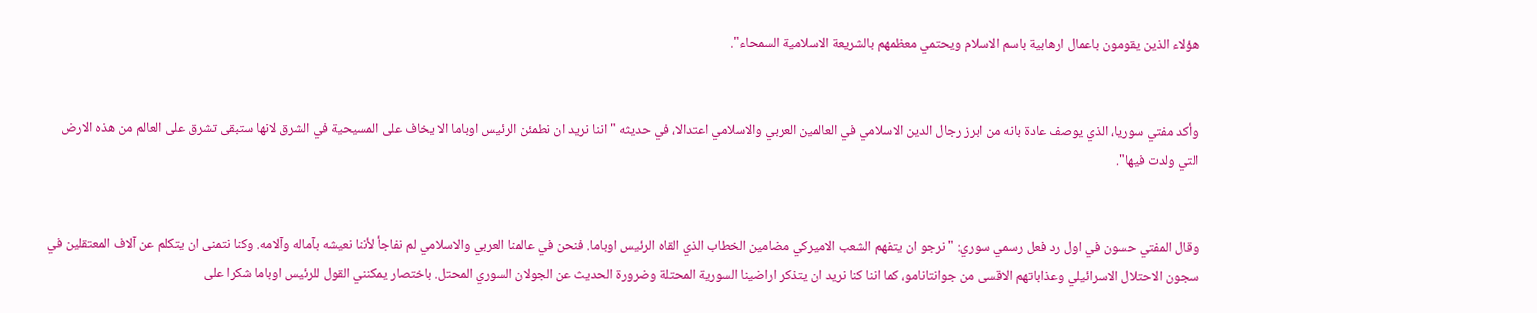هؤلاء الذين يقومون باعمال ارهابية باسم الاسلام ويحتمي معظمهم بالشريعة الاسلامية السمحاء".


وأكد مفتي سوريا، الذي يوصف عادة بانه من ابرز رجال الدين الاسلامي في العالمين العربي والاسلامي اعتدالا، في حديثه "اننا نريد ان نطمئن الرئيس اوباما الا يخاف على المسيحية في الشرق لانها ستبقى تشرق على العالم من هذه الارض التي ولدت فيها".


وقال المفتي حسون في اول رد فعل رسمي سوري: "نرجو ان يتفهم الشعب الاميركي مضامين الخطاب الذي القاه الرئيس اوباما. فنحن في عالمنا العربي والاسلامي لم نفاجأ لأننا نعيشه بآماله وآلامه. وكنا نتمنى ان يتكلم عن آلاف المعتقلين في سجون الاحتلال الاسرائيلي وعذاباتهم الاقسى من جوانتانامو، كما اننا كنا نريد ان يتذكر اراضينا السورية المحتلة وضرورة الحديث عن الجولان السوري المحتل. باختصار يمكنني القول للرئيس اوباما شكرا على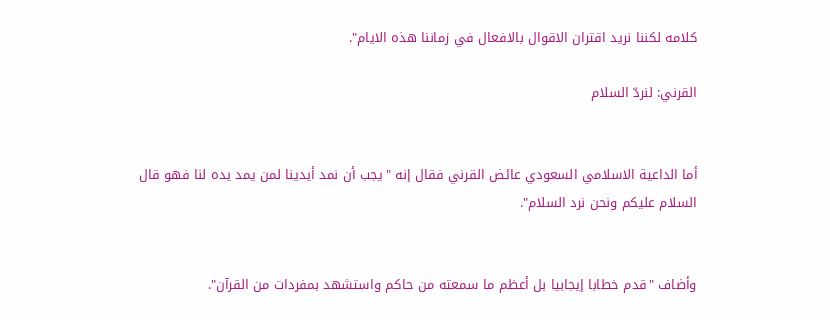كلامه لكننا نريد اقتران الاقوال بالافعال في زماننا هذه الايام".

القرني: لنردّ السلام


أما الداعية الاسلامي السعودي عائض القرني فقال إنه "يجب أن نمد أيدينا لمن يمد يده لنا فهو قال السلام عليكم ونحن نرد السلام".


وأضاف "قدم خطابا إيجابيا بل أعظم ما سمعته من حاكم واستشهد بمفردات من القرآن".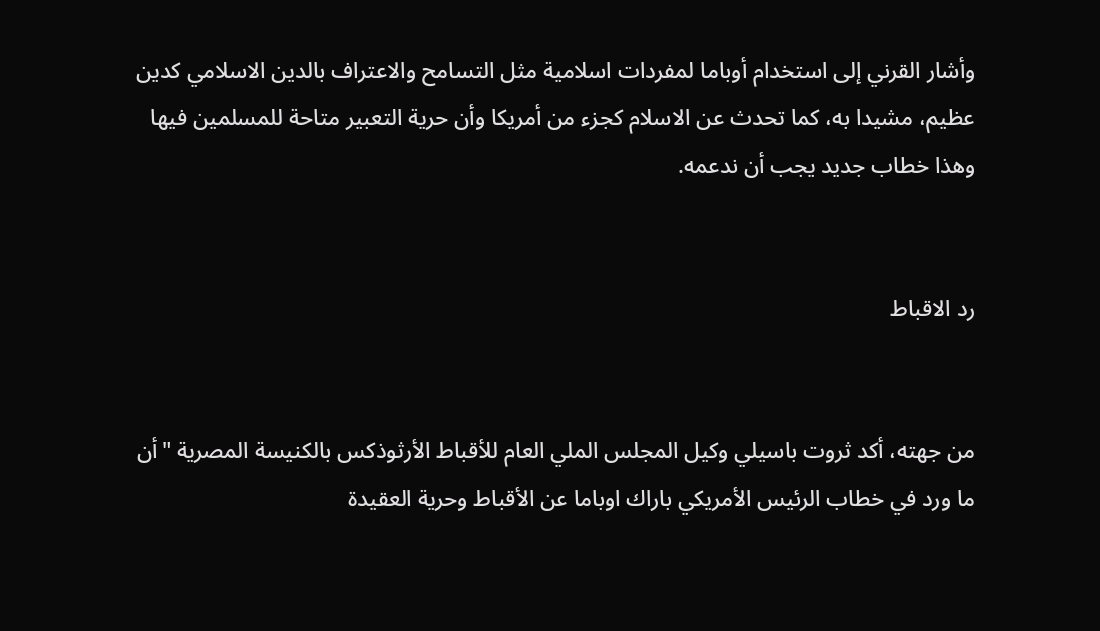وأشار القرني إلى استخدام أوباما لمفردات اسلامية مثل التسامح والاعتراف بالدين الاسلامي كدين عظيم، مشيدا به، كما تحدث عن الاسلام كجزء من أمريكا وأن حرية التعبير متاحة للمسلمين فيها وهذا خطاب جديد يجب أن ندعمه.


رد الاقباط


من جهته، أكد ثروت باسيلي وكيل المجلس الملي العام للأقباط الأرثوذكس بالكنيسة المصرية "أن ما ورد في خطاب الرئيس الأمريكي باراك اوباما عن الأقباط وحرية العقيدة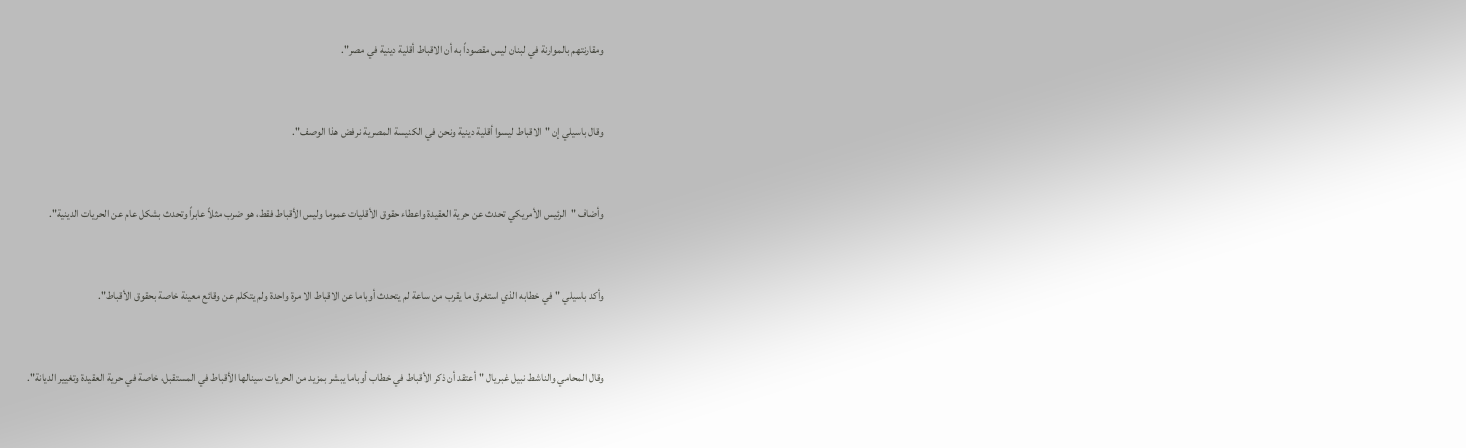ومقارنتهم بالموارنة في لبنان ليس مقصوداً به أن الاقباط أقلية دينية في مصر".


وقال باسيلي إن "الاقباط ليسوا أقلية دينية ونحن في الكنيسة المصرية نرفض هذا الوصف".


وأضاف "الرئيس الأمريكي تحدث عن حرية العقيدة واعطاء حقوق الأقليات عموما وليس الأقباط فقط، هو ضرب مثلاً عابراً وتحدث بشكل عام عن الحريات الدينية".


وأكد باسيلي "في خطابه الذي استغرق ما يقرب من ساعة لم يتحدث أوباما عن الاقباط الا مرة واحدة ولم يتكلم عن وقائع معينة خاصة بحقوق الأقباط".


وقال المحامي والناشط نبيل غبريال "أعتقد أن ذكر الأقباط في خطاب أوباما يبشر بمزيد من الحريات سينالها الأقباط في المستقبل، خاصة في حرية العقيدة وتغيير الديانة".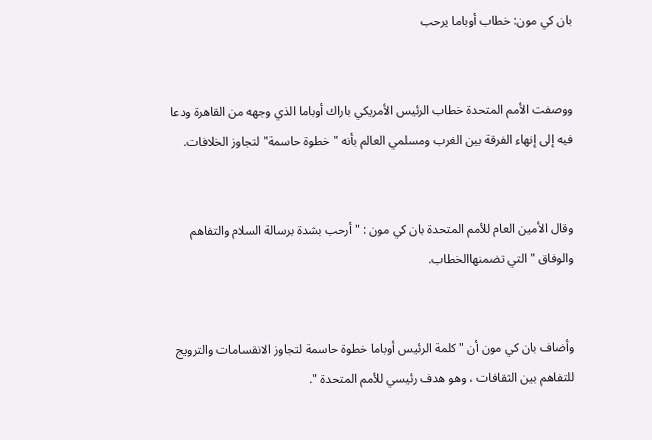بان كي مون: خطاب أوباما يرحب


ووصفت الأمم المتحدة خطاب الرئيس الأمريكي باراك أوباما الذي وجهه من القاهرة ودعا فيه إلى إنهاء الفرقة بين الغرب ومسلمي العالم بأنه " خطوة حاسمة" لتجاوز الخلافات.


وقال الأمين العام للأمم المتحدة بان كي مون : " أرحب بشدة برسالة السلام والتفاهم والوفاق " التي تضمنهاالخطاب.


وأضاف بان كي مون أن " كلمة الرئيس أوباما خطوة حاسمة لتجاوز الانقسامات والترويج للتفاهم بين الثقافات ، وهو هدف رئيسي للأمم المتحدة ".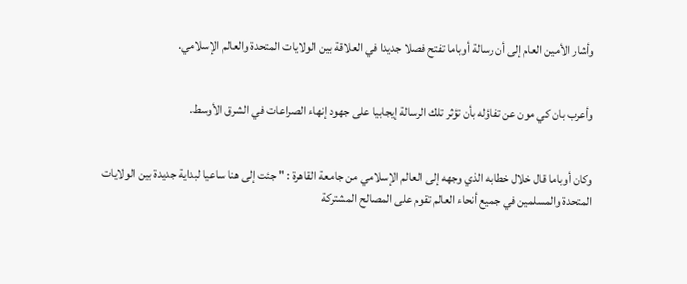وأشار الأمين العام إلى أن رسالة أوباما تفتح فصلا جديدا في العلاقة بين الولايات المتحدة والعالم الإسلامي.


وأعرب بان كي مون عن تفاؤله بأن تؤثر تلك الرسالة إيجابيا على جهود إنهاء الصراعات في الشرق الأوسط.


وكان أوباما قال خلال خطابه الذي وجهه إلى العالم الإسلامي من جامعة القاهرة : " جئت إلى هنا ساعيا لبداية جديدة بين الولايات المتحدة والمسلمين في جميع أنحاء العالم تقوم على المصالح المشتركة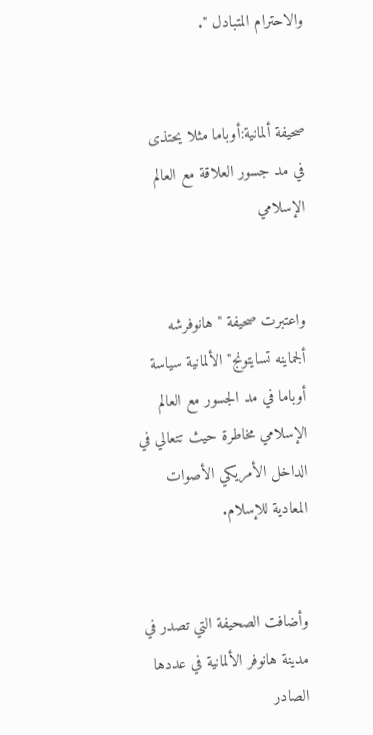والاحترام المتبادل ".


صحيفة ألمانية:أوباما مثلا يحتذى في مد جسور العلاقة مع العالم الإسلامي


واعتبرت صحيفة "هانوفرشه ألجماينه تسايتونج" الألمانية سياسة أوباما في مد الجسور مع العالم الإسلامي مخاطرة حيث تتعالي في الداخل الأمريكي الأصوات المعادية للإسلام.


وأضافت الصحيفة التي تصدر في مدينة هانوفر الألمانية في عددها الصادر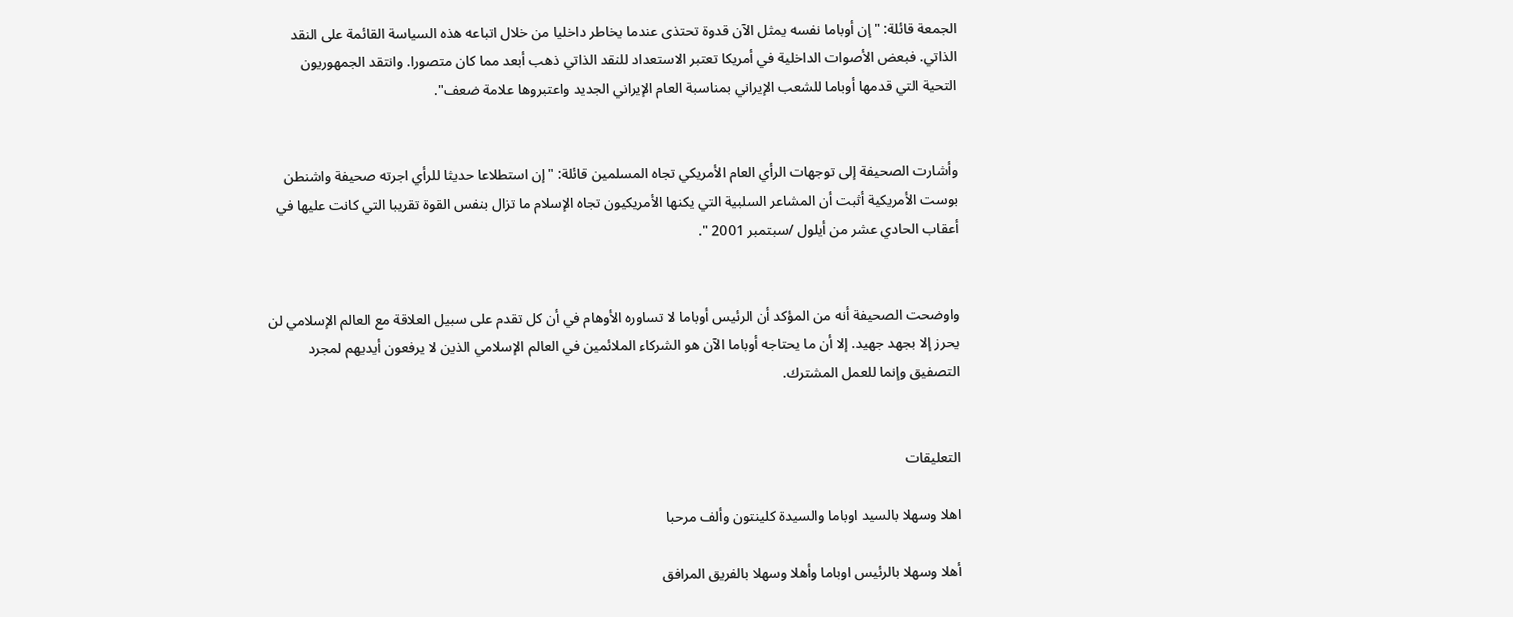الجمعة قائلة: "إن أوباما نفسه يمثل الآن قدوة تحتذى عندما يخاطر داخليا من خلال اتباعه هذه السياسة القائمة على النقد الذاتي. فبعض الأصوات الداخلية في أمريكا تعتبر الاستعداد للنقد الذاتي ذهب أبعد مما كان متصورا. وانتقد الجمهوريون التحية التي قدمها أوباما للشعب الإيراني بمناسبة العام الإيراني الجديد واعتبروها علامة ضعف".


وأشارت الصحيفة إلى توجهات الرأي العام الأمريكي تجاه المسلمين قائلة: "إن استطلاعا حديثا للرأي اجرته صحيفة واشنطن بوست الأمريكية أثبت أن المشاعر السلبية التي يكنها الأمريكيون تجاه الإسلام ما تزال بنفس القوة تقريبا التي كانت عليها في أعقاب الحادي عشر من أيلول /سبتمبر 2001 ".


واوضحت الصحيفة أنه من المؤكد أن الرئيس أوباما لا تساوره الأوهام في أن كل تقدم على سبيل العلاقة مع العالم الإسلامي لن يحرز إلا بجهد جهيد. إلا أن ما يحتاجه أوباما الآن هو الشركاء الملائمين في العالم الإسلامي الذين لا يرفعون أيديهم لمجرد التصفيق وإنما للعمل المشترك.


التعليقات

اهلا وسهلا بالسيد اوباما والسيدة كلينتون وألف مرحبا

أهلا وسهلا بالرئيس اوباما وأهلا وسهلا بالفريق المرافق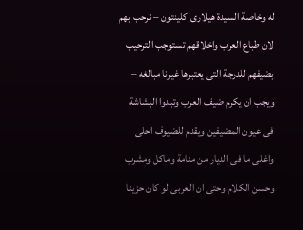له وخاصة السيدة هيلارى كلينتون – نرحب بهم لان طباع العرب واخلاقهم تستوجب الترحيب بضيفهم للدرجة التى يعتبرها غيرنا مبالغه – ويجب ان يكرم ضيف العرب وتبدوا البشاشة فى عيون المضيفين ويقدم للضيوف احلى واغلى ما فى الديار من منامة وماكل ومشرب وحسن الكلام وحتى ان العربى لو كان حزينا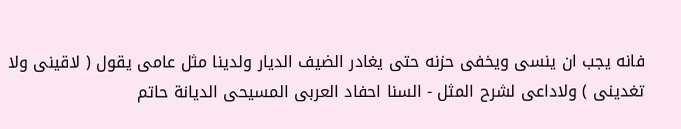فانه يجب ان ينسى ويخفى حزنه حتى يغادر الضيف الديار ولدينا مثل عامى يقول ( لاقينى ولا تغدينى ) ولاداعى لشرح المثل - السنا احفاد العربى المسيحى الديانة حاتم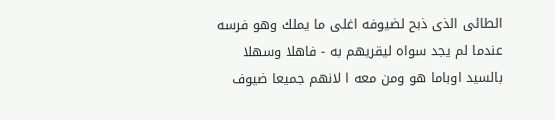الطائى الذى ذبح لضيوفه اغلى ما يملك وهو فرسه عندما لم يجد سواه ليقريهم به - فاهلا وسهلا بالسيد اوباما هو ومن معه ا لانهم جميعا ضيوف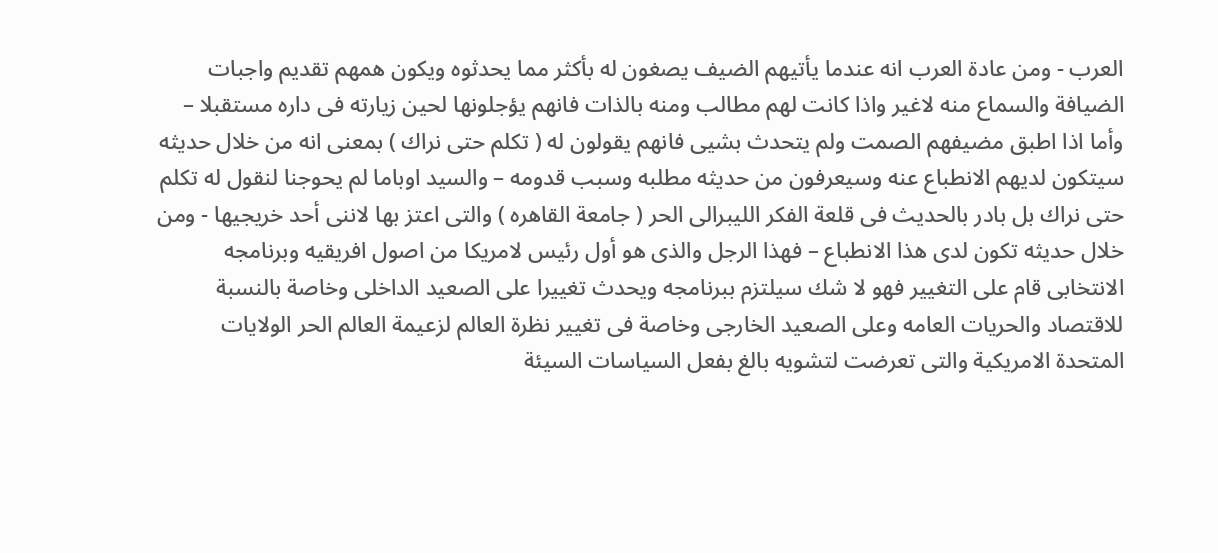العرب - ومن عادة العرب انه عندما يأتيهم الضيف يصغون له بأكثر مما يحدثوه ويكون همهم تقديم واجبات الضيافة والسماع منه لاغير واذا كانت لهم مطالب ومنه بالذات فانهم يؤجلونها لحين زيارته فى داره مستقبلا – وأما اذا اطبق مضيفهم الصمت ولم يتحدث بشيى فانهم يقولون له ( تكلم حتى نراك ) بمعنى انه من خلال حديثه سيتكون لديهم الانطباع عنه وسيعرفون من حديثه مطلبه وسبب قدومه – والسيد اوباما لم يحوجنا لنقول له تكلم حتى نراك بل بادر بالحديث فى قلعة الفكر الليبرالى الحر ( جامعة القاهره ) والتى اعتز بها لاننى أحد خريجيها - ومن خلال حديثه تكون لدى هذا الانطباع – فهذا الرجل والذى هو أول رئيس لامريكا من اصول افريقيه وبرنامجه الانتخابى قام على التغيير فهو لا شك سيلتزم ببرنامجه ويحدث تغييرا على الصعيد الداخلى وخاصة بالنسبة للاقتصاد والحريات العامه وعلى الصعيد الخارجى وخاصة فى تغيير نظرة العالم لزعيمة العالم الحر الولايات المتحدة الامريكية والتى تعرضت لتشويه بالغ بفعل السياسات السيئة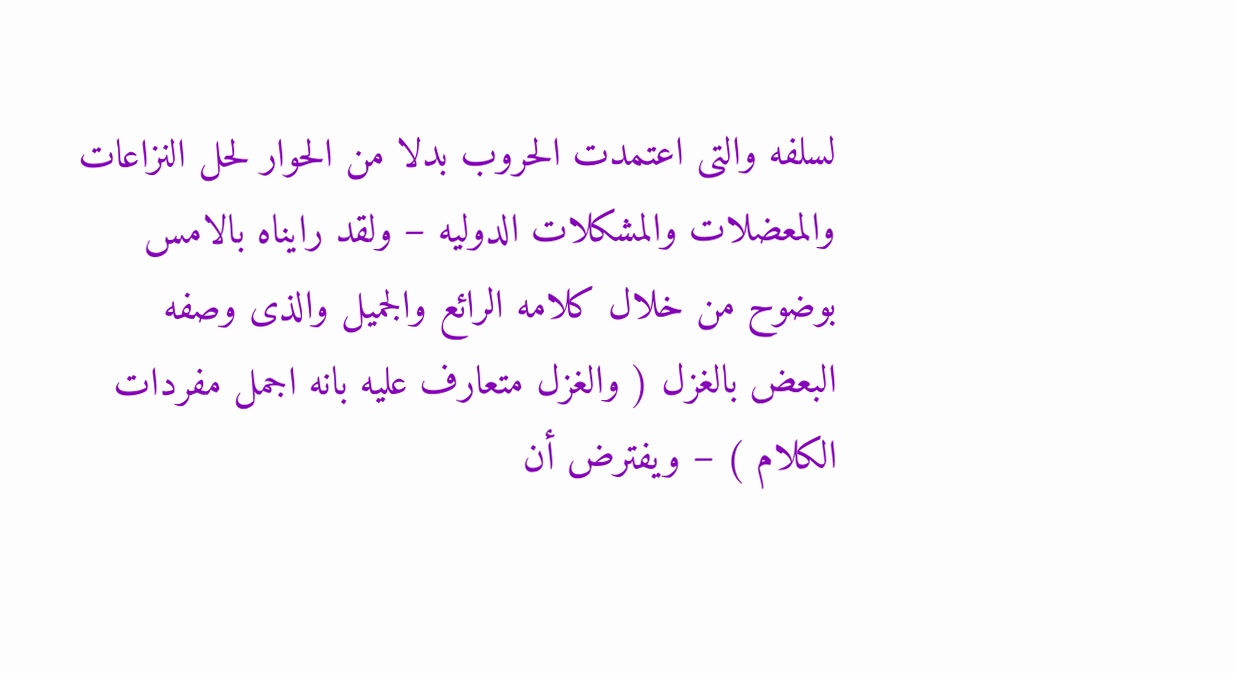لسلفه والتى اعتمدت الحروب بدلا من الحوار لحل النزاعات والمعضلات والمشكلات الدوليه – ولقد رايناه بالامس بوضوح من خلال كلامه الرائع والجميل والذى وصفه البعض بالغزل ( والغزل متعارف عليه بانه اجمل مفردات الكلام ) – ويفترض أن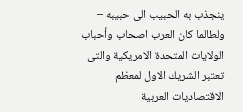ينجذب به الحبيب الى حبيبه – ولطالما كان العرب اصحاب وأحباب الولايات المتحدة الامريكية والتى تعتبر الشريك الاول لمعظم الاقتصاديات العربية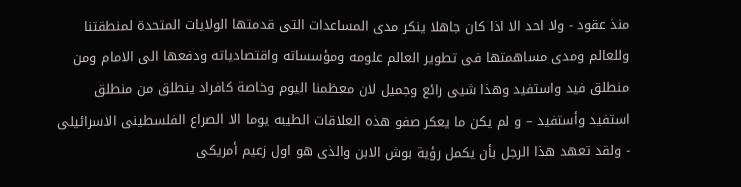منذ عقود - ولا احد الا اذا كان جاهلا ينكر مدى المساعدات التى قدمتها الولايات المتحدة لمنطقتنا وللعالم ومدى مساهمتها فى تطوير العالم علومه ومؤسساته واقتصادياته ودفعها الى الامام ومن منطلق فيد واستفيد وهذا شيى رائع وجميل لان معظمنا اليوم وخاصة كافراد ينطلق من منطلق استفيد وأستفيد – و لم يكن ما يعكر صفو هذه العلاقات الطيبه يوما الا الصراع الفلسطينى الاسرائيلى - ولقد تعهد هذا الرجل بأن يكمل رؤية بوش الابن والذى هو اول زعيم أمريكى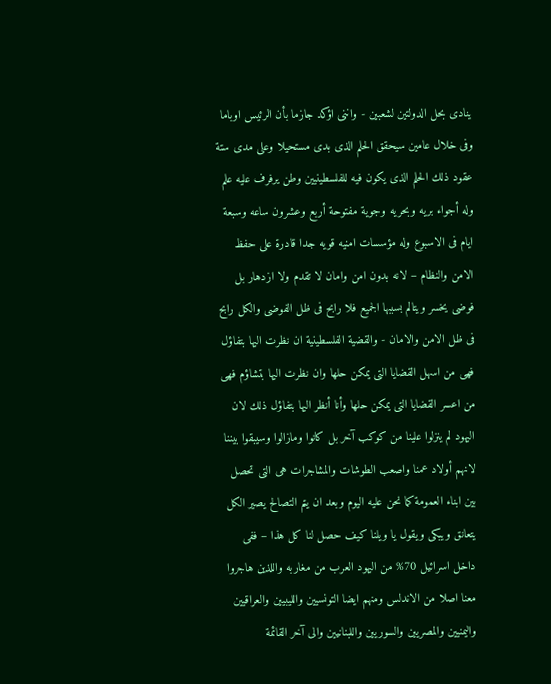ينادى بحل الدولتين لشعبين - واننى اؤكد جازما بأن الرئيس اوباما وفى خلال عامين سيحقق الحلم الذى بدى مستحيلا وعلى مدى ستة عقود ذلك الحلم الذى يكون فيه للفلسطينيين وطن يرفرف عليه علم وله أجواء بريه وبحريه وجوية مفتوحة أربع وعشرون ساعه وسبعة ايام فى الاسبوع وله مؤسسات امنيه قويه جدا قادرة على حفظ الامن والنظام – لانه بدون امن وامان لا تقدم ولا ازدهار بل فوضى يخسر ويتالم بسببها الجميع فلا رابح فى ظل الفوضى والكل رابح فى ظل الامن والامان - والقضية الفلسطينية ان نظرت اليها بتفاؤل فهى من اسهل القضايا التى يمكن حلها وان نظرت اليها بتشاؤم فهى من اعسر القضايا التى يمكن حلها وأنا أنظر اليها بتفاؤل ذلك لان اليهود لم ينزلوا علينا من كوكب آخر بل كانوا ومازالوا وسيبقوا بيننا لانهم أولاد عمنا واصعب الطوشات والمشاجرات هى التى تحصل بين ابناء العمومة كما نحن عليه اليوم وبعد ان يتم التصالح يصير الكل يتعانق ويبكى ويقول يا ويلنا كيف حصل لنا كل هذا – ففى داخل اسرائيل 70% من اليهود العرب من مغاربه واللذين هاجروا معنا اصلا من الاندلس ومنهم ايضا التونسيين والليبيين والعراقيين واليمنيين والمصريين والسوريين واللبنانيين والى آخر القائمة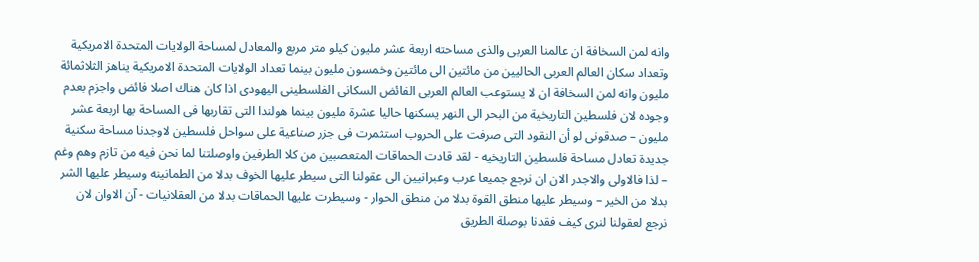وانه لمن السخافة ان عالمنا العربى والذى مساحته اربعة عشر مليون كيلو متر مربع والمعادل لمساحة الولايات المتحدة الامريكية وتعداد سكان العالم العربى الحاليين من مائتين الى مائتين وخمسون مليون بينما تعداد الولايات المتحدة الامريكية يناهز الثلاثمائة مليون وانه لمن السخافة ان لا يستوعب العالم العربى الفائض السكانى الفلسطينى اليهودى اذا كان هناك اصلا فائض واجزم بعدم وجوده لان فلسطين التاريخية من البحر الى النهر يسكنها حاليا عشرة مليون بينما هولندا التى تقاربها فى المساحة بها اربعة عشر مليون – صدقونى لو أن النقود التى صرفت على الحروب استثمرت فى جزر صناعية على سواحل فلسطين لاوجدنا مساحة سكنية جديدة تعادل مساحة فلسطين التاريخيه - لقد قادت الحماقات المتعصبين من كلا الطرفين واوصلتنا لما نحن فيه من تازم وهم وغم – لذا فالاولى والاجدر الان ان نرجع جميعا عرب وعبرانيين الى عقولنا التى سيطر عليها الخوف بدلا من الطمانينه وسيطر عليها الشر بدلا من الخير – وسيطر عليها منطق القوة بدلا من منطق الحوار - وسيطرت عليها الحماقات بدلا من العقلانيات - آن الاوان لان نرجع لعقولنا لنرى كيف فقدنا بوصلة الطريق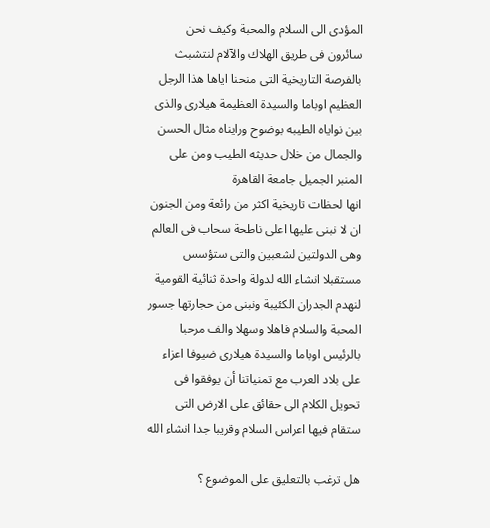المؤدى الى السلام والمحبة وكيف نحن سائرون فى طريق الهلاك والآلام لنتشبث بالفرصة التاريخية التى منحنا اياها هذا الرجل العظيم اوباما والسيدة العظيمة هيلارى والذى بين نواياه الطيبه بوضوح ورايناه مثال الحسن والجمال من خلال حديثه الطيب ومن على المنبر الجميل جامعة القاهرة
انها لحظات تاريخية اكثر من رائعة ومن الجنون ان لا نبنى عليها اعلى ناطحة سحاب فى العالم وهى الدولتين لشعبين والتى ستؤسس مستقبلا انشاء الله لدولة واحدة ثنائية القومية لنهدم الجدران الكئيبة ونبنى من حجارتها جسور المحبة والسلام فاهلا وسهلا والف مرحبا بالرئيس اوباما والسيدة هيلارى ضيوفا اعزاء على بلاد العرب مع تمنياتنا أن يوفقوا فى تحويل الكلام الى حقائق على الارض التى ستقام فيها اعراس السلام وقريبا جدا انشاء الله

هل ترغب بالتعليق على الموضوع ؟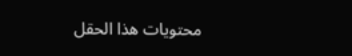محتويات هذا الحقل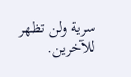سرية ولن تظهر للآخرين.